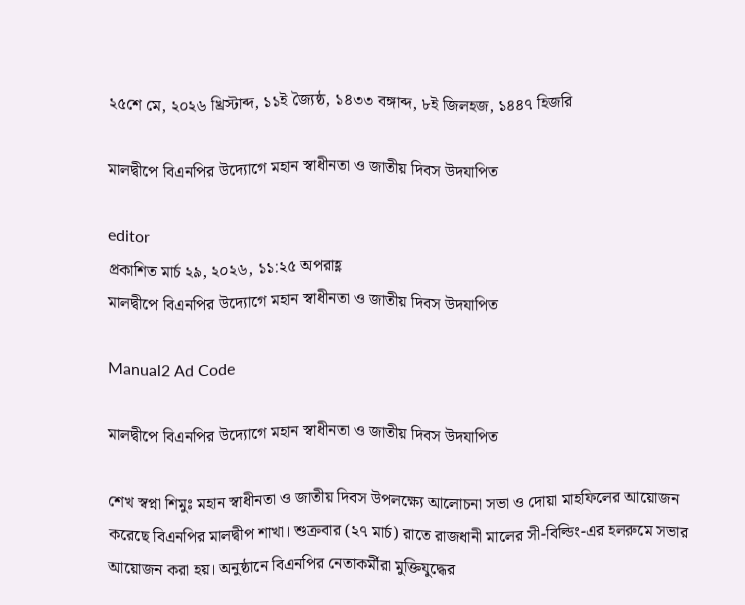২৫শে মে, ২০২৬ খ্রিস্টাব্দ, ১১ই জ্যৈষ্ঠ, ১৪৩৩ বঙ্গাব্দ, ৮ই জিলহজ, ১৪৪৭ হিজরি

মালদ্বীপে বিএনপির উদ্যোগে মহান স্বাধীনতা ও জাতীয় দিবস উদযাপিত

editor
প্রকাশিত মার্চ ২৯, ২০২৬, ১১:২৫ অপরাহ্ণ
মালদ্বীপে বিএনপির উদ্যোগে মহান স্বাধীনতা ও জাতীয় দিবস উদযাপিত

Manual2 Ad Code

মালদ্বীপে বিএনপির উদ্যোগে মহান স্বাধীনতা ও জাতীয় দিবস উদযাপিত

শেখ স্বপ্না শিমুঃ মহান স্বাধীনতা ও জাতীয় দিবস উপলক্ষ্যে আলোচনা সভা ও দোয়া মাহফিলের আয়োজন করেছে বিএনপির মালদ্বীপ শাখা। শুক্রবার (২৭ মার্চ) রাতে রাজধানী মালের সী-বিল্ডিং-এর হলরুমে সভার আয়োজন করা হয়। অনুষ্ঠানে বিএনপির নেতাকর্মীরা মুক্তিযুদ্ধের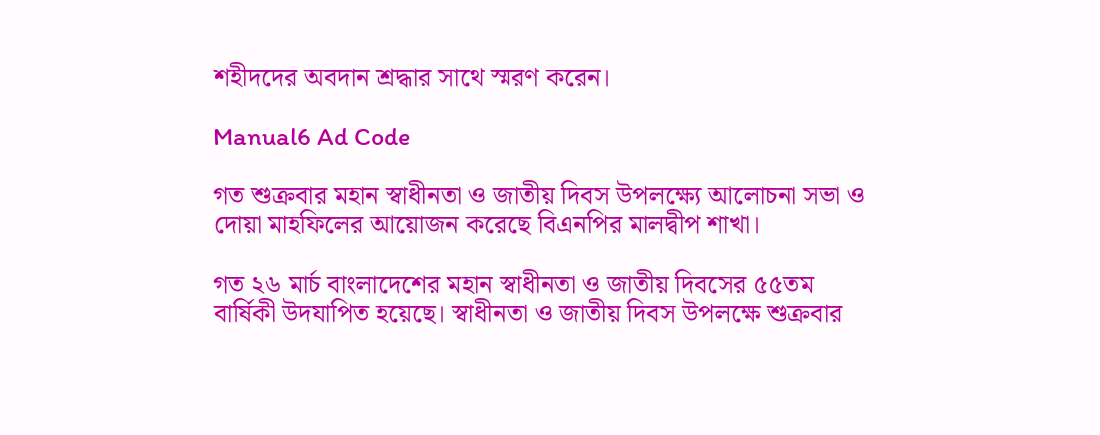শহীদদের অবদান শ্রদ্ধার সাথে স্মরণ করেন।

Manual6 Ad Code

গত শুক্রবার মহান স্বাধীনতা ও জাতীয় দিবস উপলক্ষ্যে আলোচনা সভা ও দোয়া মাহফিলের আয়োজন করেছে বিএনপির মালদ্বীপ শাখা।

গত ২৬ মার্চ বাংলাদেশের মহান স্বাধীনতা ও জাতীয় দিবসের ৫৫তম বার্ষিকী উদযাপিত হয়েছে। স্বাধীনতা ও জাতীয় দিবস উপলক্ষে শুক্রবার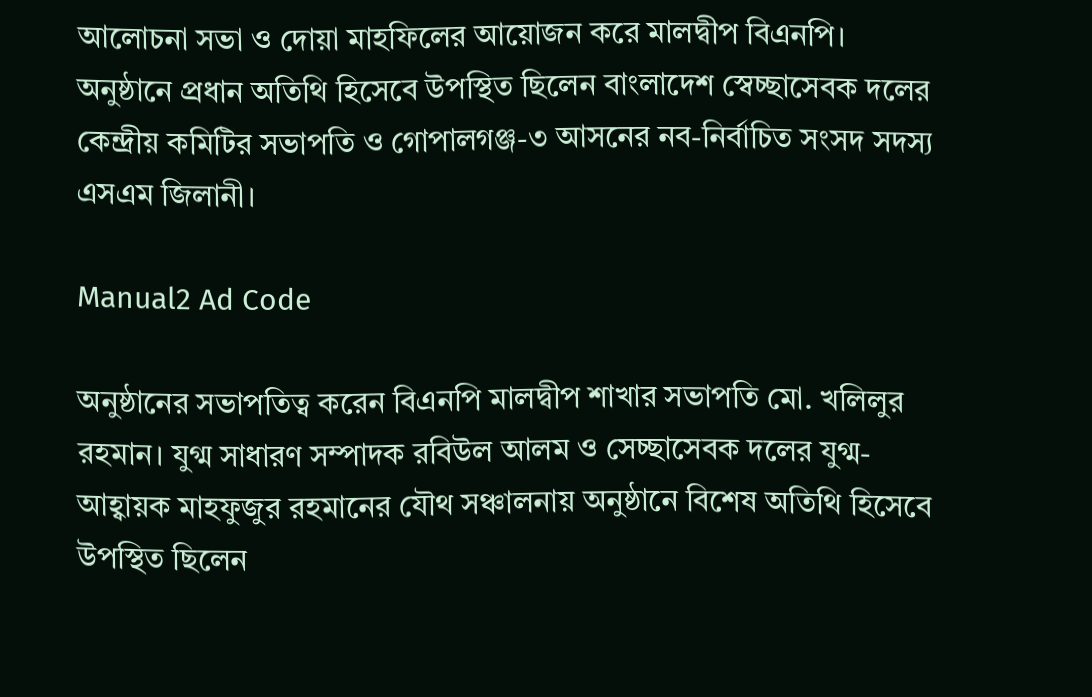আলোচনা সভা ও দোয়া মাহফিলের আয়োজন করে মালদ্বীপ বিএনপি। অনুষ্ঠানে প্রধান অতিথি হিসেবে উপস্থিত ছিলেন বাংলাদেশ স্বেচ্ছাসেবক দলের কেন্দ্রীয় কমিটির সভাপতি ও গোপালগঞ্জ-৩ আসনের নব-নির্বাচিত সংসদ সদস্য এসএম জিলানী।

Manual2 Ad Code

অনুষ্ঠানের সভাপতিত্ব করেন বিএনপি মালদ্বীপ শাখার সভাপতি মো. খলিলুর রহমান। যুগ্ম সাধারণ সম্পাদক রবিউল আলম ও সেচ্ছাসেবক দলের যুগ্ম-আহ্বায়ক মাহফুজুর রহমানের যৌথ সঞ্চালনায় অনুষ্ঠানে বিশেষ অতিথি হিসেবে উপস্থিত ছিলেন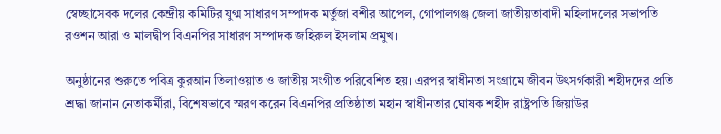স্বেচ্ছাসেবক দলের কেন্দ্রীয় কমিটির যুগ্ম সাধারণ সম্পাদক মর্তুজা বশীর আপেল, গোপালগঞ্জ জেলা জাতীয়তাবাদী মহিলাদলের সভাপতি রওশন আরা ও মালদ্বীপ বিএনপির সাধারণ সম্পাদক জহিরুল ইসলাম প্রমুখ।

অনুষ্ঠানের শুরুতে পবিত্র কুরআন তিলাওয়াত ও জাতীয় সংগীত পরিবেশিত হয়। এরপর স্বাধীনতা সংগ্রামে জীবন উৎসর্গকারী শহীদদের প্রতি শ্রদ্ধা জানান নেতাকর্মীরা, বিশেষভাবে স্মরণ করেন বিএনপির প্রতিষ্ঠাতা মহান স্বাধীনতার ঘোষক শহীদ রাষ্ট্রপতি জিয়াউর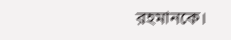রহমানকে।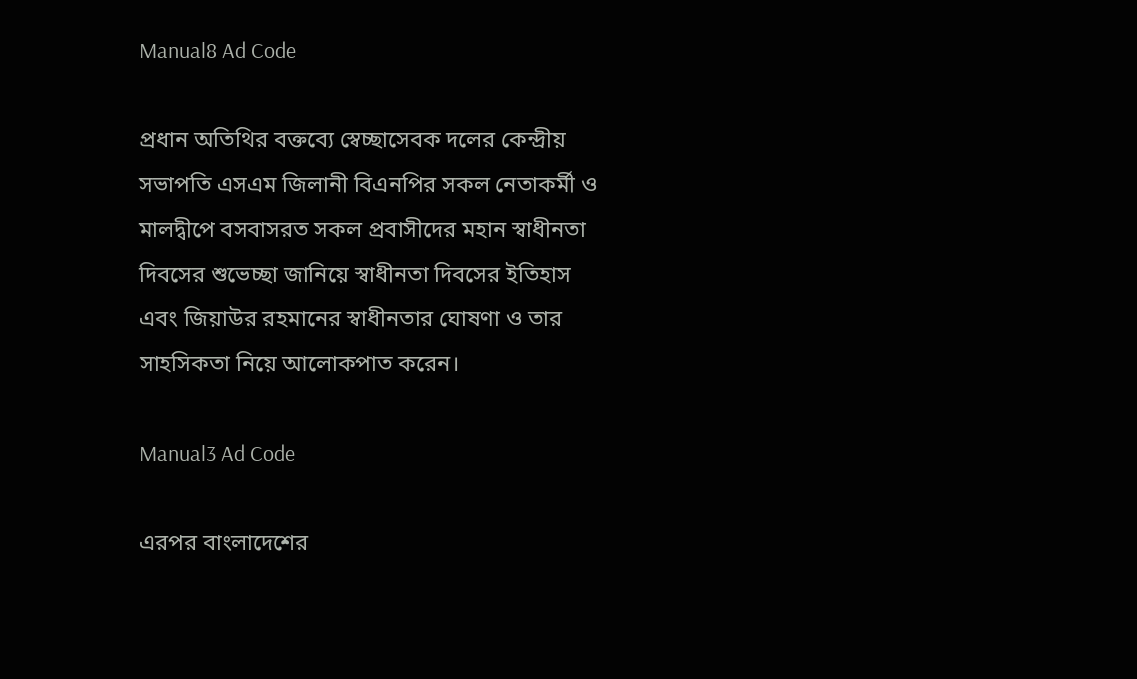Manual8 Ad Code

প্রধান অতিথির বক্তব্যে স্বেচ্ছাসেবক দলের কেন্দ্রীয় সভাপতি এসএম জিলানী বিএনপির সকল নেতাকর্মী ও মালদ্বীপে বসবাসরত সকল প্রবাসীদের মহান স্বাধীনতা দিবসের শুভেচ্ছা জানিয়ে স্বাধীনতা দিবসের ইতিহাস এবং জিয়াউর রহমানের স্বাধীনতার ঘোষণা ও তার সাহসিকতা নিয়ে আলোকপাত করেন।

Manual3 Ad Code

এরপর বাংলাদেশের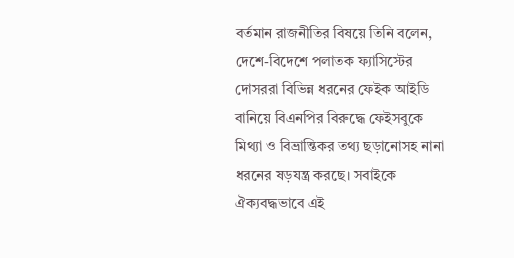বর্তমান রাজনীতির বিষয়ে তিনি বলেন, দেশে-বিদেশে পলাতক ফ্যাসিস্টের দোসররা বিভিন্ন ধরনের ফেইক আইডি বানিয়ে বিএনপির বিরুদ্ধে ফেইসবুকে মিথ্যা ও বিভ্রান্তিকর তথ্য ছড়ানোসহ নানা ধরনের ষড়যন্ত্র করছে। সবাইকে ঐক্যবদ্ধভাবে এই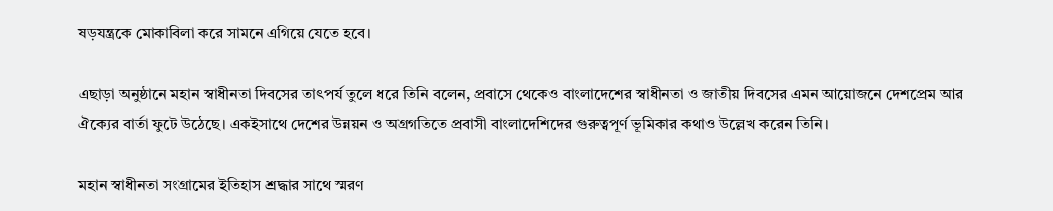ষড়যন্ত্রকে মোকাবিলা করে সামনে এগিয়ে যেতে হবে।

এছাড়া অনুষ্ঠানে মহান স্বাধীনতা দিবসের তাৎপর্য তুলে ধরে তিনি বলেন, প্রবাসে থেকেও বাংলাদেশের স্বাধীনতা ও জাতীয় দিবসের এমন আয়োজনে দেশপ্রেম আর ঐক্যের বার্তা ফুটে উঠেছে। একইসাথে দেশের উন্নয়ন ও অগ্রগতিতে প্রবাসী বাংলাদেশিদের গুরুত্বপূর্ণ ভূমিকার কথাও উল্লেখ করেন তিনি।

মহান স্বাধীনতা সংগ্রামের ইতিহাস শ্রদ্ধার সাথে স্মরণ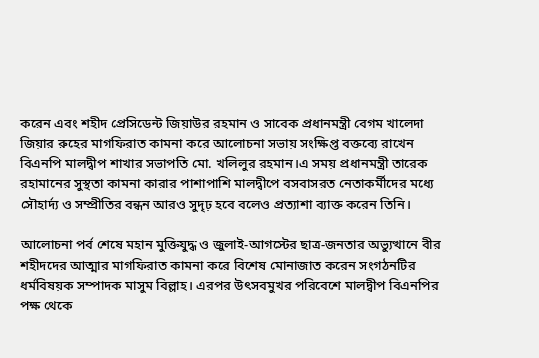করেন এবং শহীদ প্রেসিডেন্ট জিয়াউর রহমান ও সাবেক প্রধানমন্ত্রী বেগম খালেদা জিয়ার রুহের মাগফিরাত কামনা করে আলোচনা সভায় সংক্ষিপ্ত বক্তব্যে রাখেন বিএনপি মালদ্বীপ শাখার সভাপতি মো. খলিলুর রহমান।এ সময় প্রধানমন্ত্রী তারেক রহামানের সুস্থতা কামনা কারার পাশাপাশি মালদ্বীপে বসবাসরত নেতাকর্মীদের মধ্যে সৌহার্দ্য ও সম্প্রীতির বন্ধন আরও সুদৃঢ় হবে বলেও প্রত্যাশা ব্যাক্ত করেন তিনি।

আলোচনা পর্ব শেষে মহান মুক্তিযুদ্ধ ও জুলাই-আগস্টের ছাত্র-জনতার অভ্যুত্থানে বীর শহীদদের আত্মার মাগফিরাত কামনা করে বিশেষ মোনাজাত করেন সংগঠনটির ধর্মবিষয়ক সম্পাদক মাসুম বিল্লাহ। এরপর উৎসবমুখর পরিবেশে মালদ্বীপ বিএনপির পক্ষ থেকে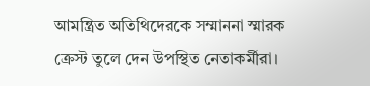আমন্ত্রিত অতিথিদেরকে সম্মাননা স্মারক ক্রেস্ট তুলে দেন উপস্থিত নেতাকর্মীরা।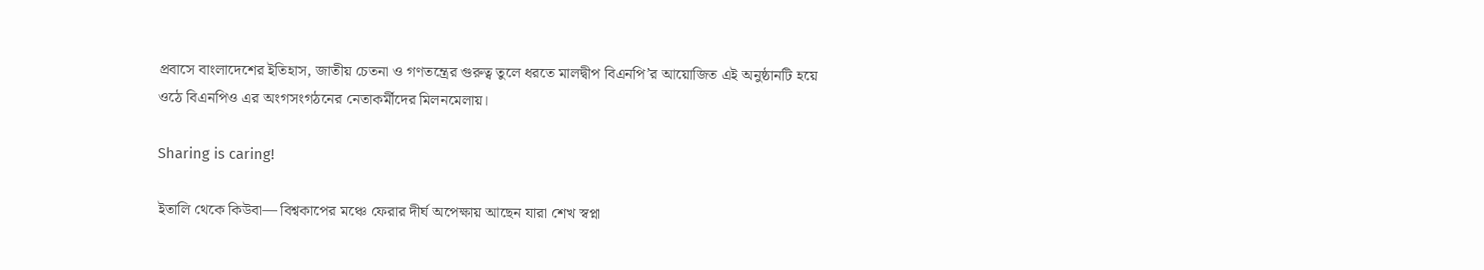প্রবাসে বাংলাদেশের ইতিহাস, জাতীয় চেতনা ও গণতন্ত্রের গুরুত্ব তুলে ধরতে মালদ্বীপ বিএনপি’র আয়োজিত এই অনুষ্ঠানটি হয়ে ওঠে বিএনপিও এর অংগসংগঠনের নেতাকর্মীদের মিলনমেলায়।

Sharing is caring!

ইতালি থেকে কিউবা— বিশ্বকাপের মঞ্চে ফেরার দীর্ঘ অপেক্ষায় আছেন যারা শেখ স্বপ্না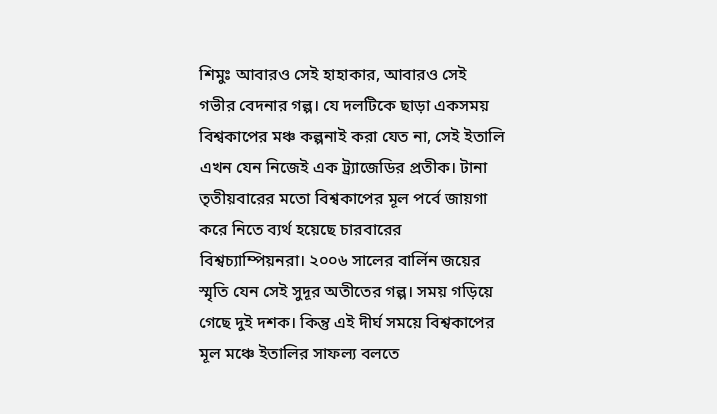শিমুঃ আবারও সেই হাহাকার, আবারও সেই গভীর বেদনার গল্প। যে দলটিকে ছাড়া একসময় বিশ্বকাপের মঞ্চ কল্পনাই করা যেত না, সেই ইতালি এখন যেন নিজেই এক ট্র্যাজেডির প্রতীক। টানা তৃতীয়বারের মতো বিশ্বকাপের মূল পর্বে জায়গা করে নিতে ব্যর্থ হয়েছে চারবারের বিশ্বচ্যাম্পিয়নরা। ২০০৬ সালের বার্লিন জয়ের স্মৃতি যেন সেই সুদূর অতীতের গল্প। সময় গড়িয়ে গেছে দুই দশক। কিন্তু এই দীর্ঘ সময়ে বিশ্বকাপের মূল মঞ্চে ইতালির সাফল্য বলতে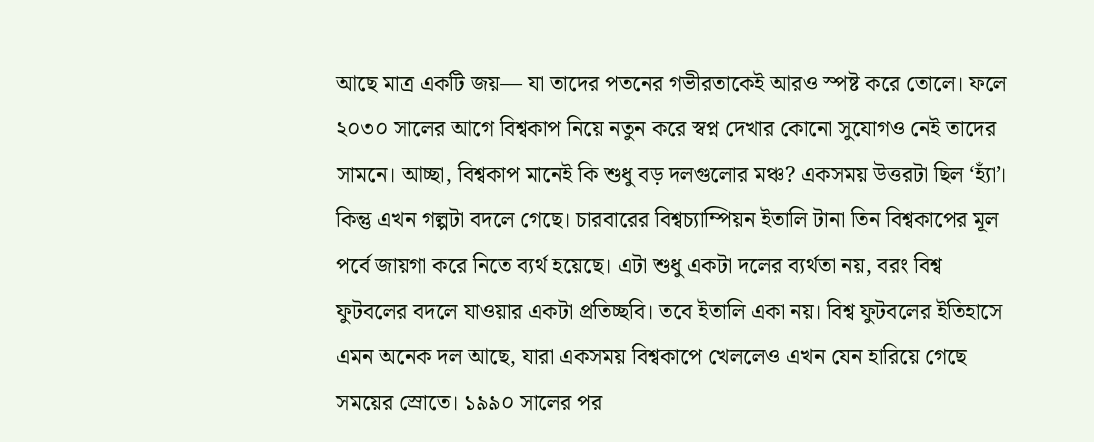আছে মাত্র একটি জয়— যা তাদের পতনের গভীরতাকেই আরও স্পষ্ট করে তোলে। ফলে ২০৩০ সালের আগে বিশ্বকাপ নিয়ে নতুন করে স্বপ্ন দেখার কোনো সুযোগও নেই তাদের সামনে। আচ্ছা, বিশ্বকাপ মানেই কি শুধু বড় দলগুলোর মঞ্চ? একসময় উত্তরটা ছিল ‘হ্যাঁ’। কিন্তু এখন গল্পটা বদলে গেছে। চারবারের বিশ্বচ্যাম্পিয়ন ইতালি টানা তিন বিশ্বকাপের মূল পর্বে জায়গা করে নিতে ব্যর্থ হয়েছে। এটা শুধু একটা দলের ব্যর্থতা নয়, বরং বিশ্ব ফুটবলের বদলে যাওয়ার একটা প্রতিচ্ছবি। তবে ইতালি একা নয়। বিশ্ব ফুটবলের ইতিহাসে এমন অনেক দল আছে, যারা একসময় বিশ্বকাপে খেললেও এখন যেন হারিয়ে গেছে সময়ের স্রোতে। ১৯৯০ সালের পর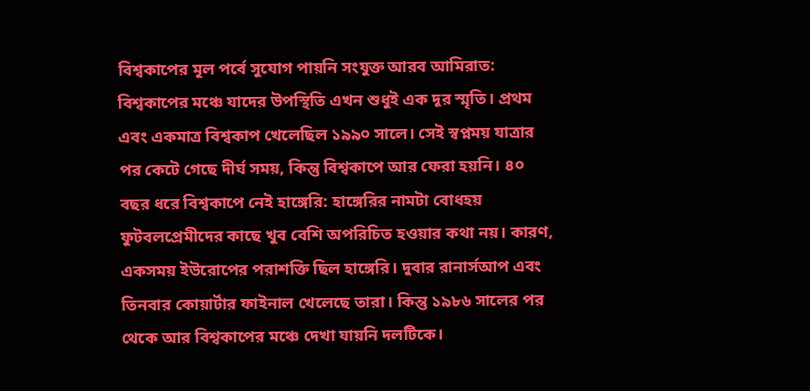বিশ্বকাপের মূল পর্বে সুযোগ পায়নি সংযুক্ত আরব আমিরাত: বিশ্বকাপের মঞ্চে যাদের উপস্থিতি এখন শুধুই এক দূর স্মৃতি। প্রথম এবং একমাত্র বিশ্বকাপ খেলেছিল ১৯৯০ সালে। সেই স্বপ্নময় যাত্রার পর কেটে গেছে দীর্ঘ সময়, কিন্তু বিশ্বকাপে আর ফেরা হয়নি। ৪০ বছর ধরে বিশ্বকাপে নেই হাঙ্গেরি: হাঙ্গেরির নামটা বোধহয় ফুটবলপ্রেমীদের কাছে খুব বেশি অপরিচিত হওয়ার কথা নয়। কারণ, একসময় ইউরোপের পরাশক্তি ছিল হাঙ্গেরি। দুবার রানার্সআপ এবং তিনবার কোয়ার্টার ফাইনাল খেলেছে তারা। কিন্তু ১৯৮৬ সালের পর থেকে আর বিশ্বকাপের মঞ্চে দেখা যায়নি দলটিকে।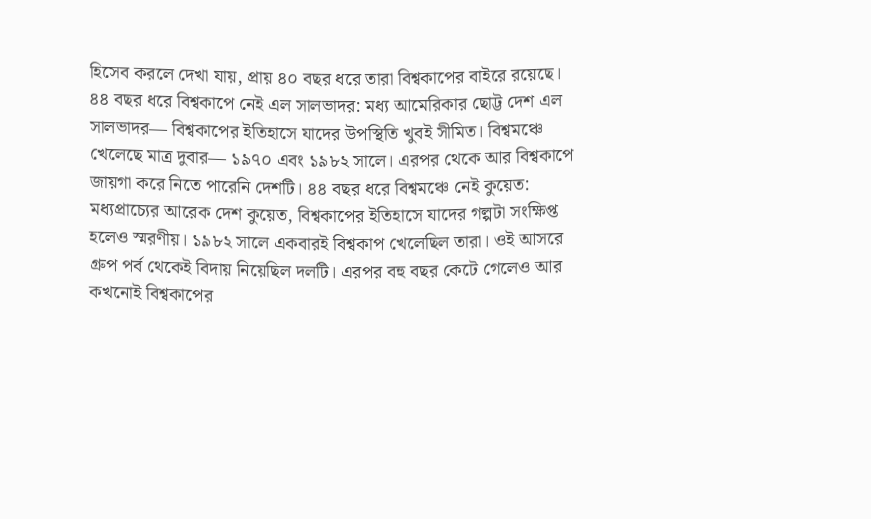হিসেব করলে দেখা যায়, প্রায় ৪০ বছর ধরে তারা বিশ্বকাপের বাইরে রয়েছে। ৪৪ বছর ধরে বিশ্বকাপে নেই এল সালভাদর: মধ্য আমেরিকার ছোট্ট দেশ এল সালভাদর— বিশ্বকাপের ইতিহাসে যাদের উপস্থিতি খুবই সীমিত। বিশ্বমঞ্চে খেলেছে মাত্র দুবার— ১৯৭০ এবং ১৯৮২ সালে। এরপর থেকে আর বিশ্বকাপে জায়গা করে নিতে পারেনি দেশটি। ৪৪ বছর ধরে বিশ্বমঞ্চে নেই কুয়েত: মধ্যপ্রাচ্যের আরেক দেশ কুয়েত, বিশ্বকাপের ইতিহাসে যাদের গল্পটা সংক্ষিপ্ত হলেও স্মরণীয়। ১৯৮২ সালে একবারই বিশ্বকাপ খেলেছিল তারা। ওই আসরে গ্রুপ পর্ব থেকেই বিদায় নিয়েছিল দলটি। এরপর বহু বছর কেটে গেলেও আর কখনোই বিশ্বকাপের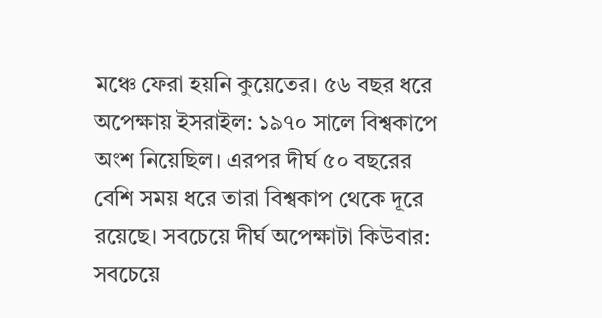মঞ্চে ফেরা হয়নি কুয়েতের। ৫৬ বছর ধরে অপেক্ষায় ইসরাইল: ১৯৭০ সালে বিশ্বকাপে অংশ নিয়েছিল। এরপর দীর্ঘ ৫০ বছরের বেশি সময় ধরে তারা বিশ্বকাপ থেকে দূরে রয়েছে। সবচেয়ে দীর্ঘ অপেক্ষাটা কিউবার: সবচেয়ে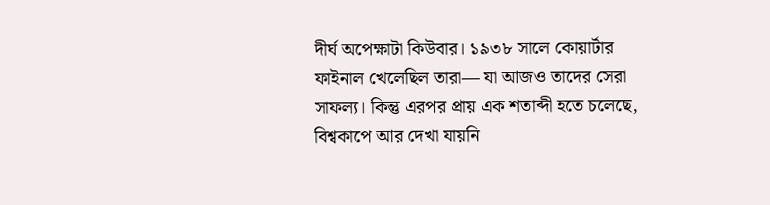দীর্ঘ অপেক্ষাটা কিউবার। ১৯৩৮ সালে কোয়ার্টার ফাইনাল খেলেছিল তারা— যা আজও তাদের সেরা সাফল্য। কিন্তু এরপর প্রায় এক শতাব্দী হতে চলেছে, বিশ্বকাপে আর দেখা যায়নি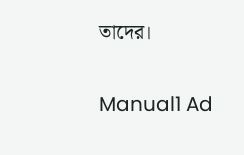তাদের।

Manual1 Ad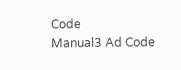Code
Manual3 Ad Code